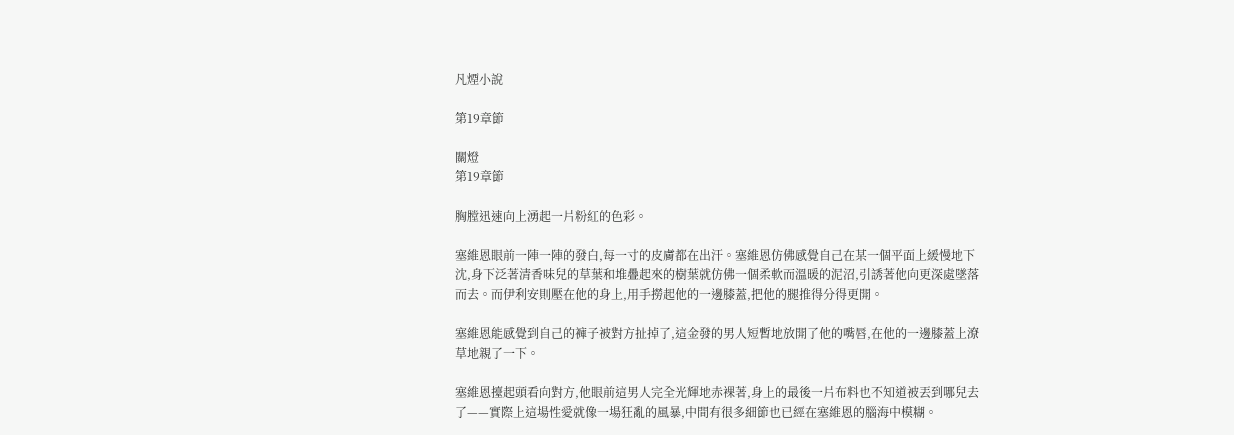凡煙小說

第19章節

關燈
第19章節

胸膛迅速向上湧起一片粉紅的色彩。

塞維恩眼前一陣一陣的發白,每一寸的皮膚都在出汗。塞維恩仿佛感覺自己在某一個平面上緩慢地下沈,身下泛著清香味兒的草葉和堆疊起來的樹葉就仿佛一個柔軟而溫暖的泥沼,引誘著他向更深處墜落而去。而伊利安則壓在他的身上,用手撈起他的一邊膝蓋,把他的腿推得分得更開。

塞維恩能感覺到自己的褲子被對方扯掉了,這金發的男人短暫地放開了他的嘴唇,在他的一邊膝蓋上潦草地親了一下。

塞維恩擡起頭看向對方,他眼前這男人完全光輝地赤裸著,身上的最後一片布料也不知道被丟到哪兒去了——實際上這場性愛就像一場狂亂的風暴,中間有很多細節也已經在塞維恩的腦海中模糊。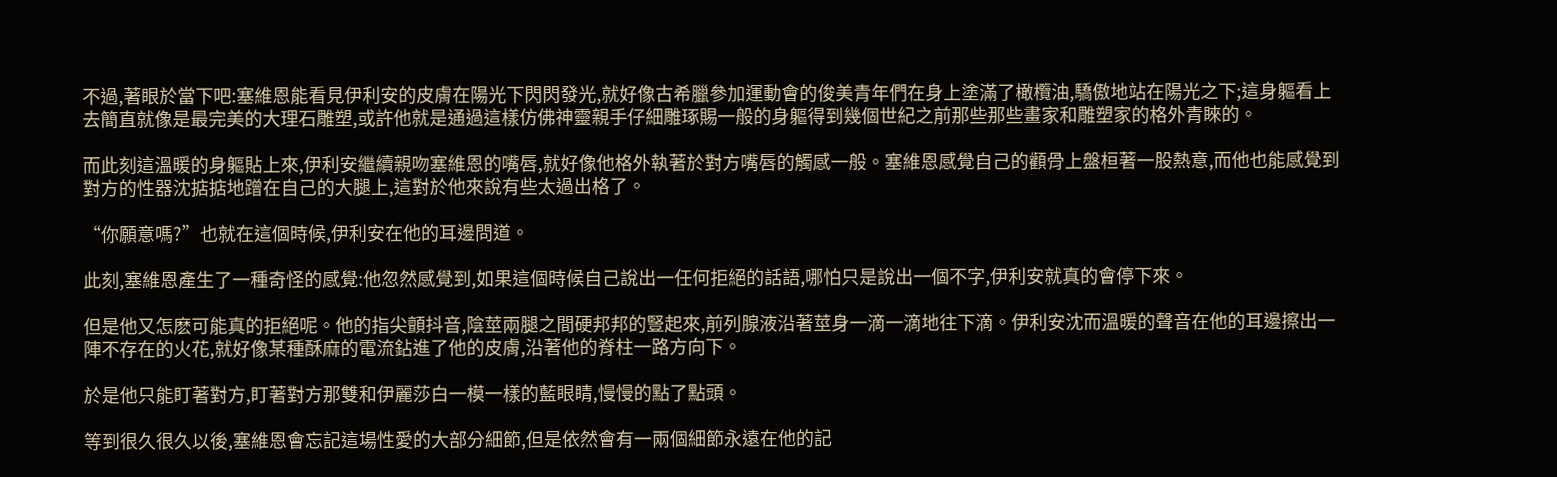不過,著眼於當下吧:塞維恩能看見伊利安的皮膚在陽光下閃閃發光,就好像古希臘參加運動會的俊美青年們在身上塗滿了橄欖油,驕傲地站在陽光之下;這身軀看上去簡直就像是最完美的大理石雕塑,或許他就是通過這樣仿佛神靈親手仔細雕琢賜一般的身軀得到幾個世紀之前那些那些畫家和雕塑家的格外青睞的。

而此刻這溫暖的身軀貼上來,伊利安繼續親吻塞維恩的嘴唇,就好像他格外執著於對方嘴唇的觸感一般。塞維恩感覺自己的顴骨上盤桓著一股熱意,而他也能感覺到對方的性器沈掂掂地蹭在自己的大腿上,這對於他來說有些太過出格了。

“你願意嗎?”也就在這個時候,伊利安在他的耳邊問道。

此刻,塞維恩產生了一種奇怪的感覺:他忽然感覺到,如果這個時候自己說出一任何拒絕的話語,哪怕只是說出一個不字,伊利安就真的會停下來。

但是他又怎麽可能真的拒絕呢。他的指尖顫抖音,陰莖兩腿之間硬邦邦的豎起來,前列腺液沿著莖身一滴一滴地往下滴。伊利安沈而溫暖的聲音在他的耳邊擦出一陣不存在的火花,就好像某種酥麻的電流鉆進了他的皮膚,沿著他的脊柱一路方向下。

於是他只能盯著對方,盯著對方那雙和伊麗莎白一模一樣的藍眼睛,慢慢的點了點頭。

等到很久很久以後,塞維恩會忘記這場性愛的大部分細節,但是依然會有一兩個細節永遠在他的記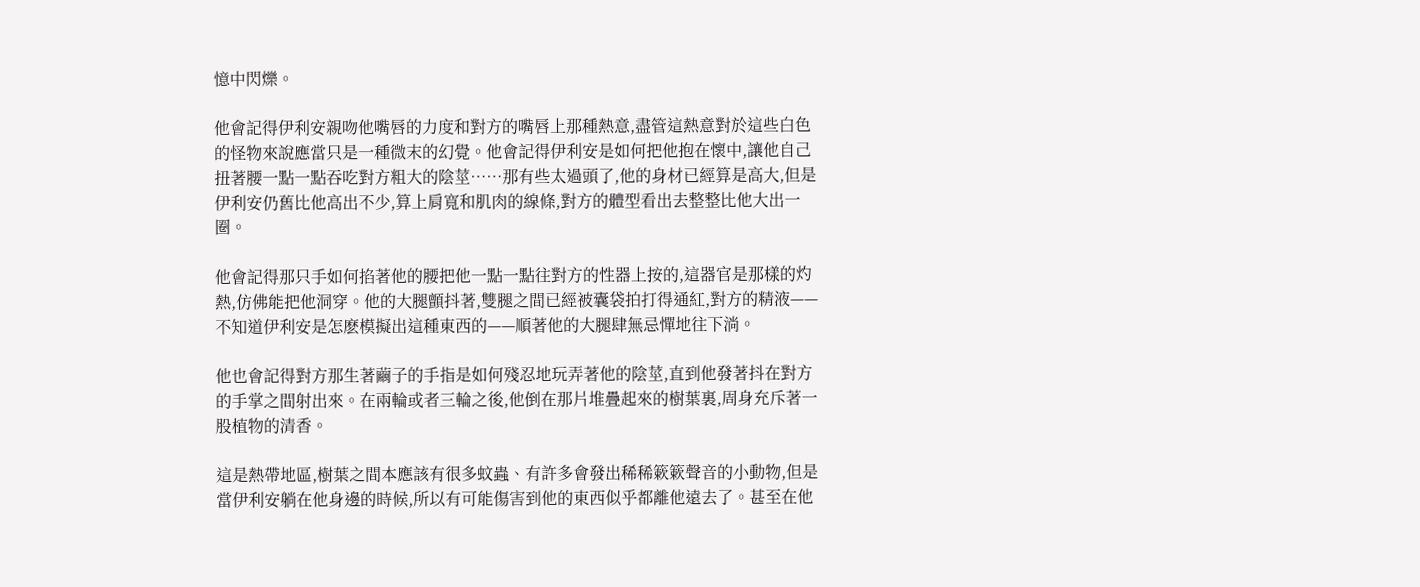憶中閃爍。

他會記得伊利安親吻他嘴唇的力度和對方的嘴唇上那種熱意,盡管這熱意對於這些白色的怪物來說應當只是一種微末的幻覺。他會記得伊利安是如何把他抱在懷中,讓他自己扭著腰一點一點吞吃對方粗大的陰莖……那有些太過頭了,他的身材已經算是高大,但是伊利安仍舊比他高出不少,算上肩寬和肌肉的線條,對方的體型看出去整整比他大出一圈。

他會記得那只手如何掐著他的腰把他一點一點往對方的性器上按的,這器官是那樣的灼熱,仿佛能把他洞穿。他的大腿顫抖著,雙腿之間已經被囊袋拍打得通紅,對方的精液——不知道伊利安是怎麽模擬出這種東西的——順著他的大腿肆無忌憚地往下淌。

他也會記得對方那生著繭子的手指是如何殘忍地玩弄著他的陰莖,直到他發著抖在對方的手掌之間射出來。在兩輪或者三輪之後,他倒在那片堆疊起來的樹葉裏,周身充斥著一股植物的清香。

這是熱帶地區,樹葉之間本應該有很多蚊蟲、有許多會發出稀稀簌簌聲音的小動物,但是當伊利安躺在他身邊的時候,所以有可能傷害到他的東西似乎都離他遠去了。甚至在他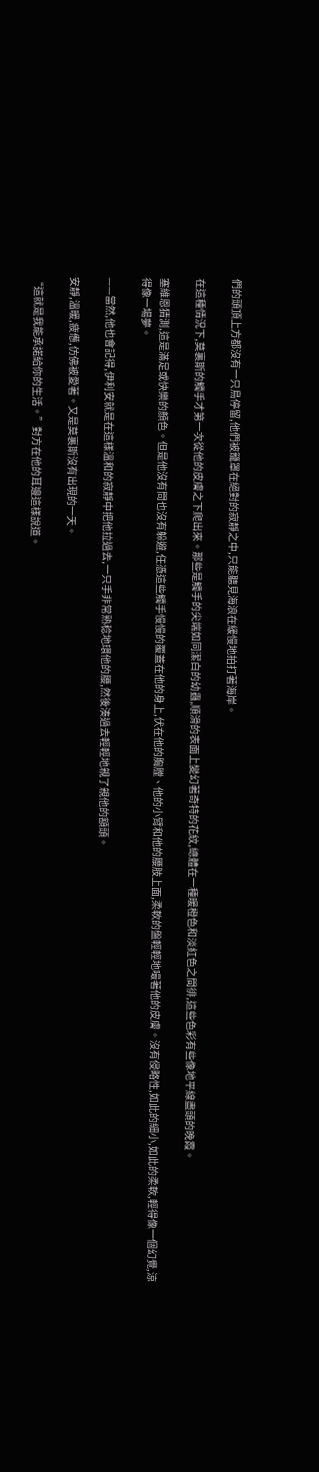們的頭頂上方都沒有一只鳥停留,他們被籠罩在絕對的寂靜之中,只能聽見海浪在緩慢地拍打著海岸。

在這種情況下,莫裏斯的觸手才第一次從他的皮膚之下爬出來。那些是觸手的尖端如同潔白的幼蟲,順滑的表面上變幻著奇特的花紋,總體在一種暖橙色和淡紅色之間徘,這些色彩有些像地平線盡頭的晚霞。

塞維恩猜測,這是滿足或快樂的顏色。但是他沒有問也沒有躲避,任憑這些觸手慢慢的覆蓋在他的身上,伏在他的胸膛、他的小臂和他的腰肢上面,柔軟的盤輕輕地嘬著他的皮膚。沒有侵略性,如此的細小,如此的柔軟,輕得像一個幻覺,涼得像一場夢。

——當然,他也會記得,伊利安就是在這樣溫和的寂靜中把他拉過去,一只手非常熟稔地環他的腰,然後湊過去輕輕地親了親他的額頭。

安靜,溫暖,疲憊,仿佛被愛著。又是莫裏斯沒有出現的一天。

“這就是我能承諾給你的生活。”對方在他的耳邊這樣說道。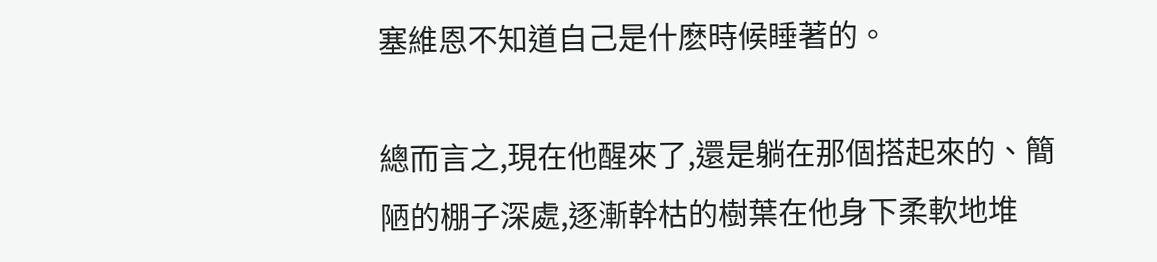塞維恩不知道自己是什麽時候睡著的。

總而言之,現在他醒來了,還是躺在那個搭起來的、簡陋的棚子深處,逐漸幹枯的樹葉在他身下柔軟地堆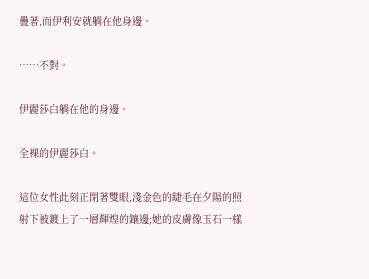疊著,而伊利安就躺在他身邊。

……不對。

伊麗莎白躺在他的身邊。

全裸的伊麗莎白。

這位女性此刻正閉著雙眼,淺金色的睫毛在夕陽的照射下被鍍上了一層輝煌的鑲邊;她的皮膚像玉石一樣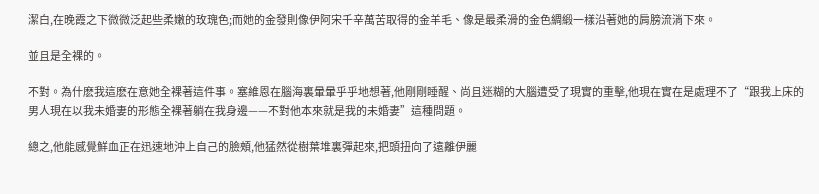潔白,在晚霞之下微微泛起些柔嫩的玫瑰色;而她的金發則像伊阿宋千辛萬苦取得的金羊毛、像是最柔滑的金色綢緞一樣沿著她的肩膀流淌下來。

並且是全裸的。

不對。為什麽我這麽在意她全裸著這件事。塞維恩在腦海裏暈暈乎乎地想著,他剛剛睡醒、尚且迷糊的大腦遭受了現實的重擊,他現在實在是處理不了“跟我上床的男人現在以我未婚妻的形態全裸著躺在我身邊——不對他本來就是我的未婚妻”這種問題。

總之,他能感覺鮮血正在迅速地沖上自己的臉頰,他猛然從樹葉堆裏彈起來,把頭扭向了遠離伊麗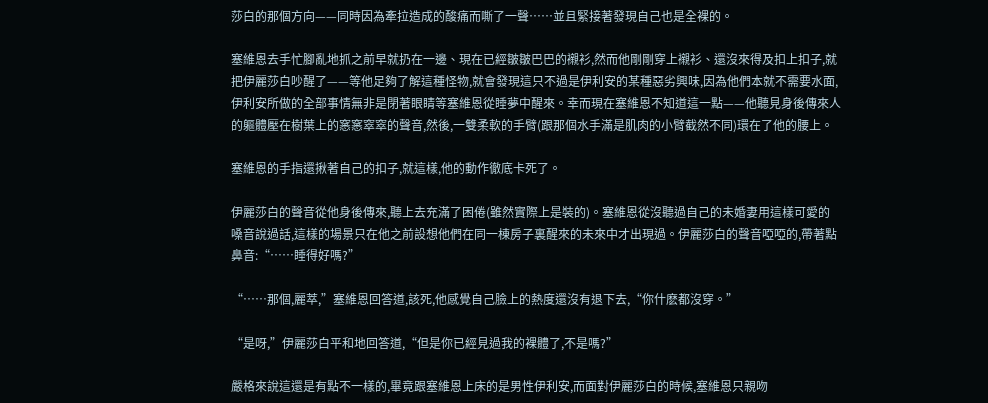莎白的那個方向——同時因為牽拉造成的酸痛而嘶了一聲……並且緊接著發現自己也是全裸的。

塞維恩去手忙腳亂地抓之前早就扔在一邊、現在已經皺皺巴巴的襯衫,然而他剛剛穿上襯衫、還沒來得及扣上扣子,就把伊麗莎白吵醒了——等他足夠了解這種怪物,就會發現這只不過是伊利安的某種惡劣興味,因為他們本就不需要水面,伊利安所做的全部事情無非是閉著眼睛等塞維恩從睡夢中醒來。幸而現在塞維恩不知道這一點——他聽見身後傳來人的軀體壓在樹葉上的窸窸窣窣的聲音,然後,一雙柔軟的手臂(跟那個水手滿是肌肉的小臂截然不同)環在了他的腰上。

塞維恩的手指還揪著自己的扣子,就這樣,他的動作徹底卡死了。

伊麗莎白的聲音從他身後傳來,聽上去充滿了困倦(雖然實際上是裝的)。塞維恩從沒聽過自己的未婚妻用這樣可愛的嗓音說過話,這樣的場景只在他之前設想他們在同一棟房子裏醒來的未來中才出現過。伊麗莎白的聲音啞啞的,帶著點鼻音:“……睡得好嗎?”

“……那個,麗萃,”塞維恩回答道,該死,他感覺自己臉上的熱度還沒有退下去,“你什麽都沒穿。”

“是呀,”伊麗莎白平和地回答道,“但是你已經見過我的裸體了,不是嗎?”

嚴格來說這還是有點不一樣的,畢竟跟塞維恩上床的是男性伊利安,而面對伊麗莎白的時候,塞維恩只親吻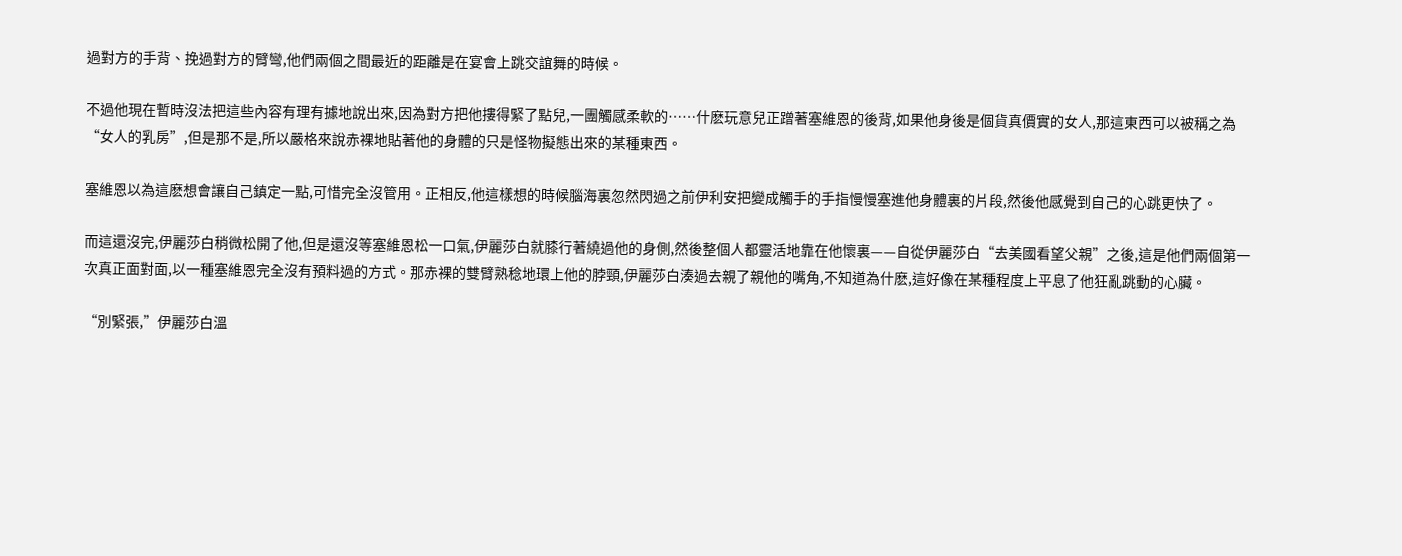過對方的手背、挽過對方的臂彎,他們兩個之間最近的距離是在宴會上跳交誼舞的時候。

不過他現在暫時沒法把這些內容有理有據地說出來,因為對方把他摟得緊了點兒,一團觸感柔軟的……什麽玩意兒正蹭著塞維恩的後背,如果他身後是個貨真價實的女人,那這東西可以被稱之為“女人的乳房”,但是那不是,所以嚴格來說赤裸地貼著他的身體的只是怪物擬態出來的某種東西。

塞維恩以為這麽想會讓自己鎮定一點,可惜完全沒管用。正相反,他這樣想的時候腦海裏忽然閃過之前伊利安把變成觸手的手指慢慢塞進他身體裏的片段,然後他感覺到自己的心跳更快了。

而這還沒完,伊麗莎白稍微松開了他,但是還沒等塞維恩松一口氣,伊麗莎白就膝行著繞過他的身側,然後整個人都靈活地靠在他懷裏——自從伊麗莎白“去美國看望父親”之後,這是他們兩個第一次真正面對面,以一種塞維恩完全沒有預料過的方式。那赤裸的雙臂熟稔地環上他的脖頸,伊麗莎白湊過去親了親他的嘴角,不知道為什麽,這好像在某種程度上平息了他狂亂跳動的心臟。

“別緊張,”伊麗莎白溫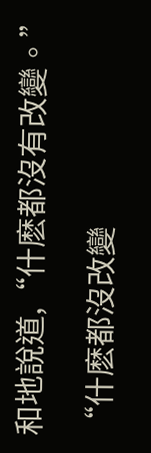和地說道,“什麽都沒有改變。”

“什麽都沒改變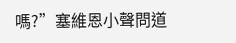嗎?”塞維恩小聲問道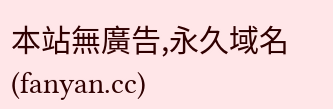本站無廣告,永久域名(fanyan.cc)